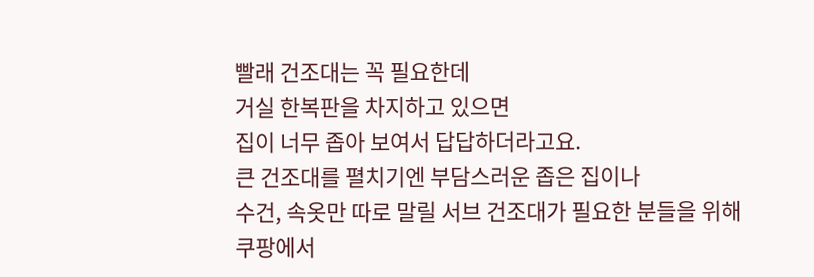빨래 건조대는 꼭 필요한데
거실 한복판을 차지하고 있으면
집이 너무 좁아 보여서 답답하더라고요.
큰 건조대를 펼치기엔 부담스러운 좁은 집이나
수건, 속옷만 따로 말릴 서브 건조대가 필요한 분들을 위해
쿠팡에서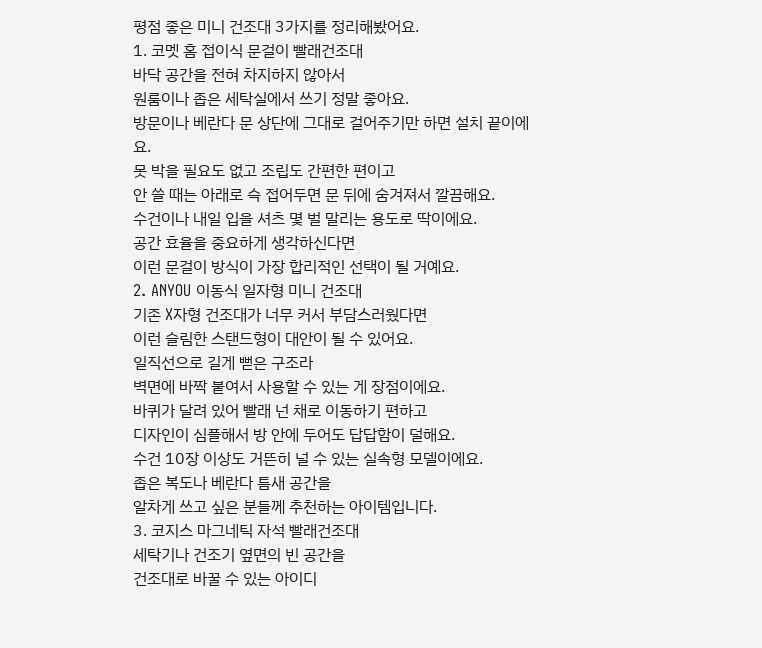평점 좋은 미니 건조대 3가지를 정리해봤어요.
1. 코멧 홈 접이식 문걸이 빨래건조대
바닥 공간을 전혀 차지하지 않아서
원룸이나 좁은 세탁실에서 쓰기 정말 좋아요.
방문이나 베란다 문 상단에 그대로 걸어주기만 하면 설치 끝이에요.
못 박을 필요도 없고 조립도 간편한 편이고
안 쓸 때는 아래로 슥 접어두면 문 뒤에 숨겨져서 깔끔해요.
수건이나 내일 입을 셔츠 몇 벌 말리는 용도로 딱이에요.
공간 효율을 중요하게 생각하신다면
이런 문걸이 방식이 가장 합리적인 선택이 될 거예요.
2. ANYOU 이동식 일자형 미니 건조대
기존 X자형 건조대가 너무 커서 부담스러웠다면
이런 슬림한 스탠드형이 대안이 될 수 있어요.
일직선으로 길게 뻗은 구조라
벽면에 바짝 붙여서 사용할 수 있는 게 장점이에요.
바퀴가 달려 있어 빨래 넌 채로 이동하기 편하고
디자인이 심플해서 방 안에 두어도 답답함이 덜해요.
수건 10장 이상도 거뜬히 널 수 있는 실속형 모델이에요.
좁은 복도나 베란다 틈새 공간을
알차게 쓰고 싶은 분들께 추천하는 아이템입니다.
3. 코지스 마그네틱 자석 빨래건조대
세탁기나 건조기 옆면의 빈 공간을
건조대로 바꿀 수 있는 아이디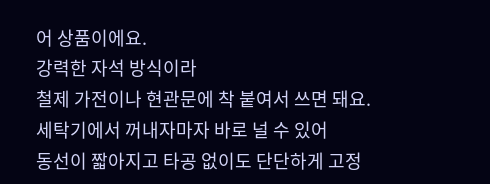어 상품이에요.
강력한 자석 방식이라
철제 가전이나 현관문에 착 붙여서 쓰면 돼요.
세탁기에서 꺼내자마자 바로 널 수 있어
동선이 짧아지고 타공 없이도 단단하게 고정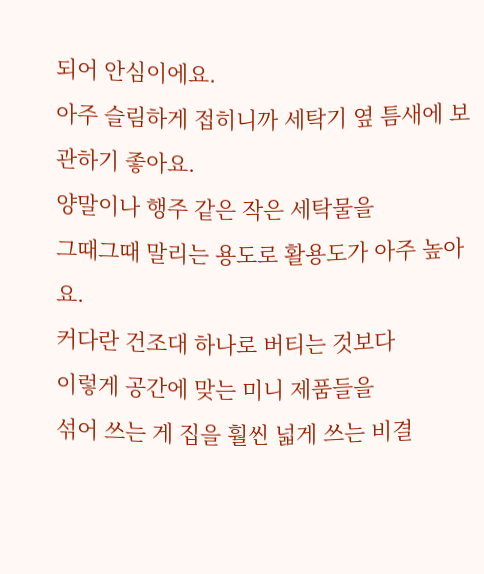되어 안심이에요.
아주 슬림하게 접히니까 세탁기 옆 틈새에 보관하기 좋아요.
양말이나 행주 같은 작은 세탁물을
그때그때 말리는 용도로 활용도가 아주 높아요.
커다란 건조대 하나로 버티는 것보다
이렇게 공간에 맞는 미니 제품들을
섞어 쓰는 게 집을 훨씬 넓게 쓰는 비결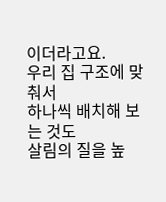이더라고요.
우리 집 구조에 맞춰서
하나씩 배치해 보는 것도
살림의 질을 높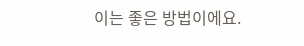이는 좋은 방법이에요.